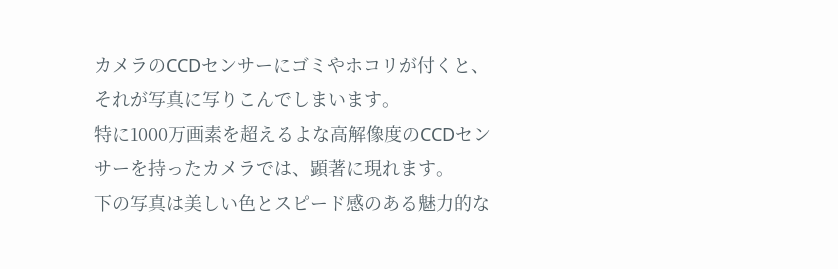カメラのCCDセンサーにゴミやホコリが付くと、それが写真に写りこんでしまいます。
特に1000万画素を超えるよな高解像度のCCDセンサーを持ったカメラでは、顕著に現れます。
下の写真は美しい色とスピード感のある魅力的な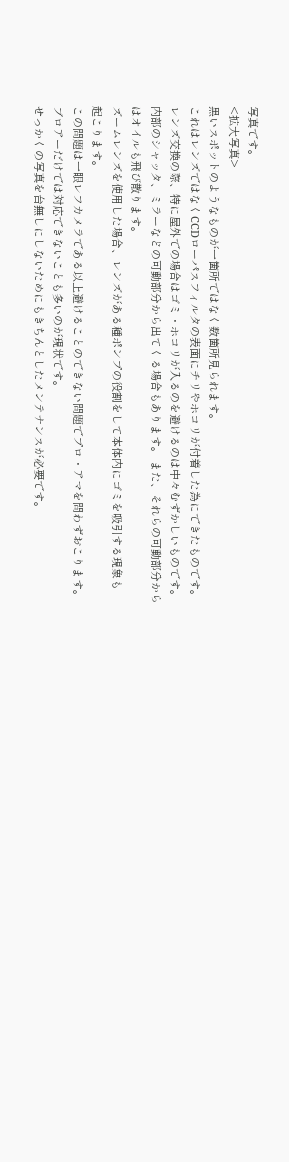写真です。
<拡大写真>
黒いスポットのようなものが一箇所ではなく数箇所見られます。
これはレンズではなくCCDローパスフィルタの表面にチリやホコリが付着した為にできたものです。
レンズ交換の際、特に屋外での場合はゴミ・ホコリが入るのを避けるのは中々むずかしいものです。
内部のシャッタ、ミラーなどの可動部分から出てくる場合もあります。 また、それらの可動部分から
はオイルも飛び散ります。
ズームレンズを使用した場合、レンズがある種ポンプの役割をして本体内にゴミを吸引する現象も
起こります。
この問題は一眼レフカメラである以上避けることのできない問題でプロ・アマを問わずおこります。
ブロアーだけでは対応できないことも多いのが現状です。
せっかくの写真を台無しにしないためにもきちんとしたメンテナンスが必要です。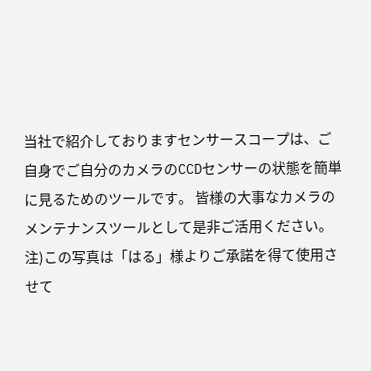当社で紹介しておりますセンサースコープは、ご自身でご自分のカメラのCCDセンサーの状態を簡単
に見るためのツールです。 皆様の大事なカメラのメンテナンスツールとして是非ご活用ください。
注)この写真は「はる」様よりご承諾を得て使用させて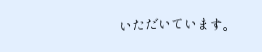いただいています。